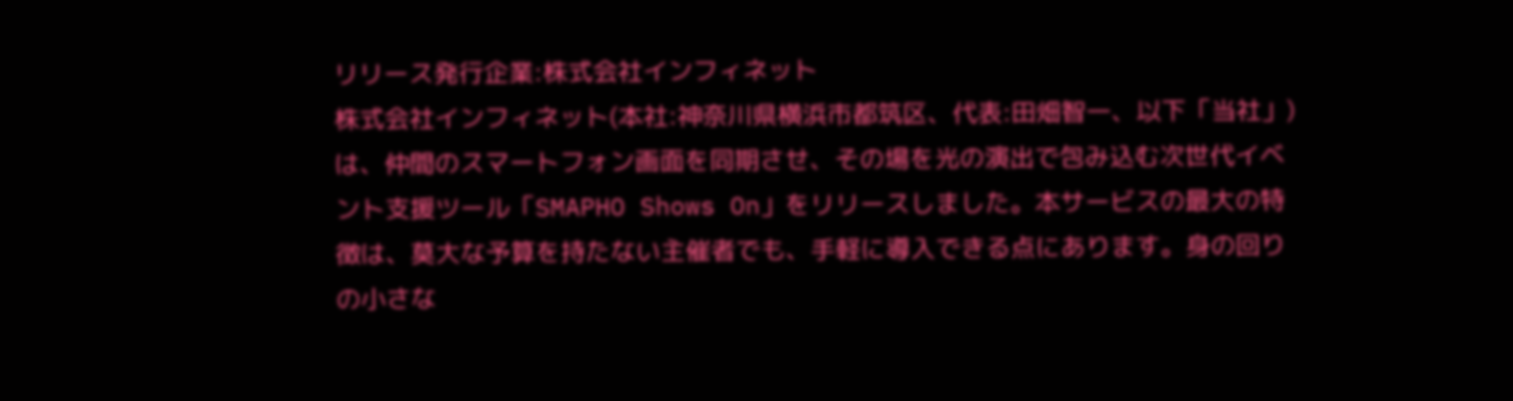リリース発行企業:株式会社インフィネット
株式会社インフィネット(本社:神奈川県横浜市都筑区、代表:田畑智一、以下「当社」)は、仲間のスマートフォン画面を同期させ、その場を光の演出で包み込む次世代イベント支援ツール「SMAPHO Shows On」をリリースしました。本サービスの最大の特徴は、莫大な予算を持たない主催者でも、手軽に導入できる点にあります。身の回りの小さな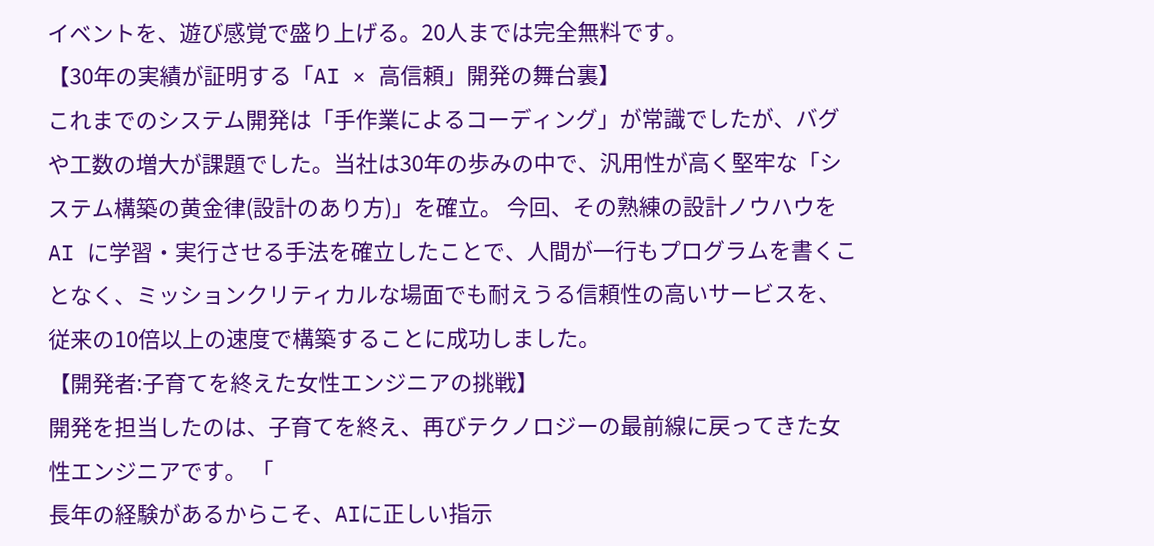イベントを、遊び感覚で盛り上げる。20人までは完全無料です。
【30年の実績が証明する「AI × 高信頼」開発の舞台裏】
これまでのシステム開発は「手作業によるコーディング」が常識でしたが、バグや工数の増大が課題でした。当社は30年の歩みの中で、汎用性が高く堅牢な「システム構築の黄金律(設計のあり方)」を確立。 今回、その熟練の設計ノウハウを AI に学習・実行させる手法を確立したことで、人間が一行もプログラムを書くことなく、ミッションクリティカルな場面でも耐えうる信頼性の高いサービスを、従来の10倍以上の速度で構築することに成功しました。
【開発者:子育てを終えた女性エンジニアの挑戦】
開発を担当したのは、子育てを終え、再びテクノロジーの最前線に戻ってきた女性エンジニアです。 「
長年の経験があるからこそ、AIに正しい指示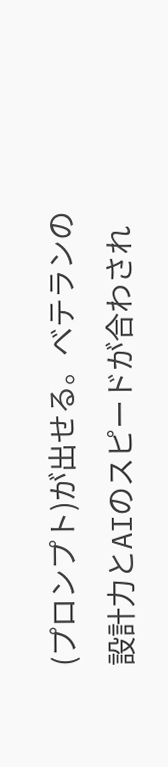(プロンプト)が出せる。ベテランの設計力とAIのスピードが合わされ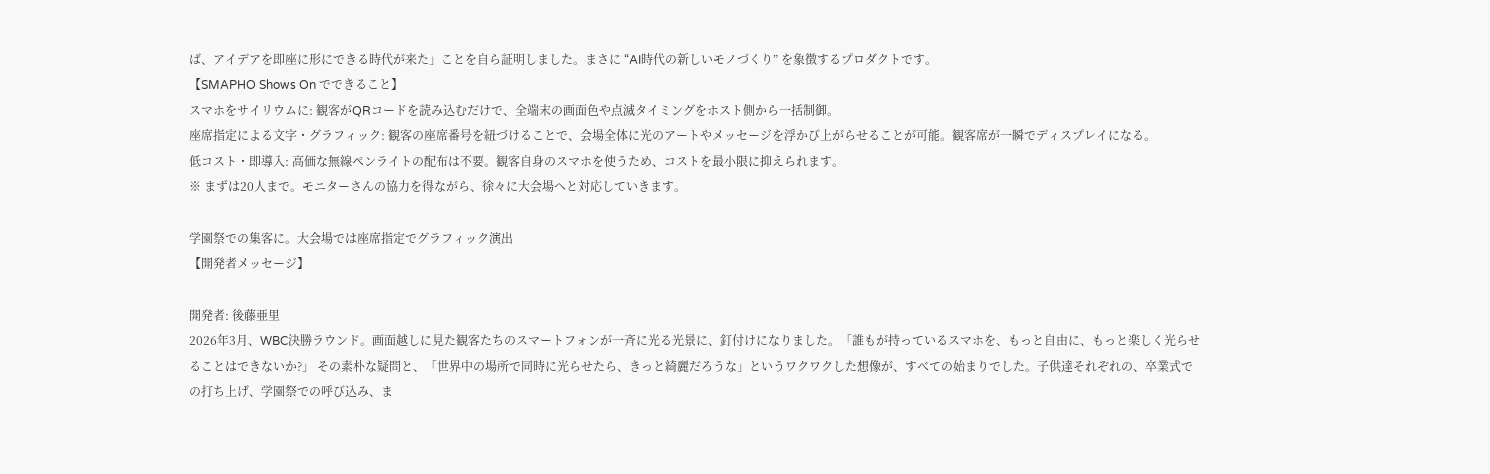ば、アイデアを即座に形にできる時代が来た」ことを自ら証明しました。まさに “AI時代の新しいモノづくり” を象徴するプロダクトです。
【SMAPHO Shows On でできること】
スマホをサイリウムに: 観客がQRコードを読み込むだけで、全端末の画面色や点滅タイミングをホスト側から一括制御。
座席指定による文字・グラフィック: 観客の座席番号を紐づけることで、会場全体に光のアートやメッセージを浮かび上がらせることが可能。観客席が一瞬でディスプレイになる。
低コスト・即導入: 高価な無線ペンライトの配布は不要。観客自身のスマホを使うため、コストを最小限に抑えられます。
※ まずは20人まで。モニターさんの協力を得ながら、徐々に大会場へと対応していきます。

学園祭での集客に。大会場では座席指定でグラフィック演出
【開発者メッセージ】

開発者: 後藤亜里
2026年3月、WBC決勝ラウンド。画面越しに見た観客たちのスマートフォンが一斉に光る光景に、釘付けになりました。「誰もが持っているスマホを、もっと自由に、もっと楽しく光らせることはできないか?」 その素朴な疑問と、「世界中の場所で同時に光らせたら、きっと綺麗だろうな」というワクワクした想像が、すべての始まりでした。子供達それぞれの、卒業式での打ち上げ、学園祭での呼び込み、ま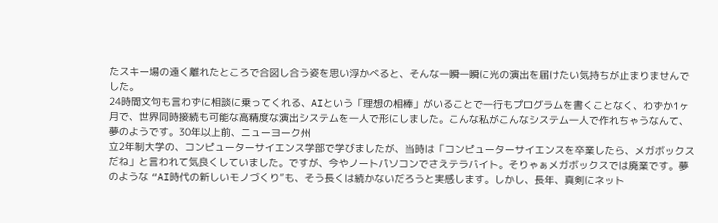たスキー場の遠く離れたところで合図し合う姿を思い浮かべると、そんな一瞬一瞬に光の演出を届けたい気持ちが止まりませんでした。
24時間文句も言わずに相談に乗ってくれる、AIという「理想の相棒」がいることで一行もプログラムを書くことなく、わずか1ヶ月で、世界同時接続も可能な高精度な演出システムを一人で形にしました。こんな私がこんなシステム一人で作れちゃうなんて、夢のようです。30年以上前、ニューヨーク州
立2年制大学の、コンピューターサイエンス学部で学びましたが、当時は「コンピューターサイエンスを卒業したら、メガボックスだね」と言われて気良くしていました。ですが、今やノートパソコンでさえテラバイト。そりゃぁメガボックスでは廃業です。夢のような “AI時代の新しいモノづくり”も、そう長くは続かないだろうと実感します。しかし、長年、真剣にネット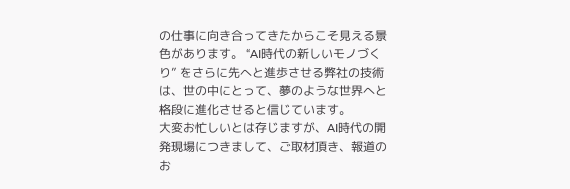の仕事に向き合ってきたからこそ見える景色があります。 “AI時代の新しいモノづくり” をさらに先へと進歩させる弊社の技術は、世の中にとって、夢のような世界へと格段に進化させると信じています。
大変お忙しいとは存じますが、AI時代の開発現場につきまして、ご取材頂き、報道のお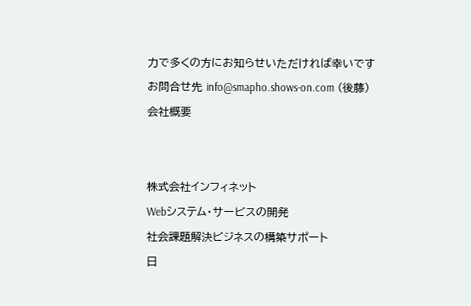力で多くの方にお知らせいただければ幸いです
お問合せ先 info@smapho.shows-on.com (後藤)
会社概要


株式会社インフィネット
Webシステム・サービスの開発
社会課題解決ビジネスの構築サポート
日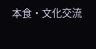本食・文化交流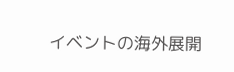イベントの海外展開